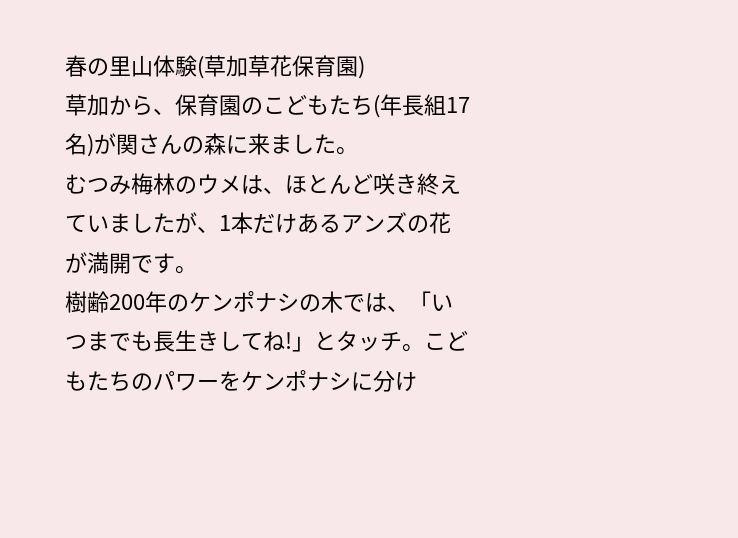春の里山体験(草加草花保育園)
草加から、保育園のこどもたち(年長組17名)が関さんの森に来ました。
むつみ梅林のウメは、ほとんど咲き終えていましたが、1本だけあるアンズの花が満開です。
樹齢200年のケンポナシの木では、「いつまでも長生きしてね!」とタッチ。こどもたちのパワーをケンポナシに分け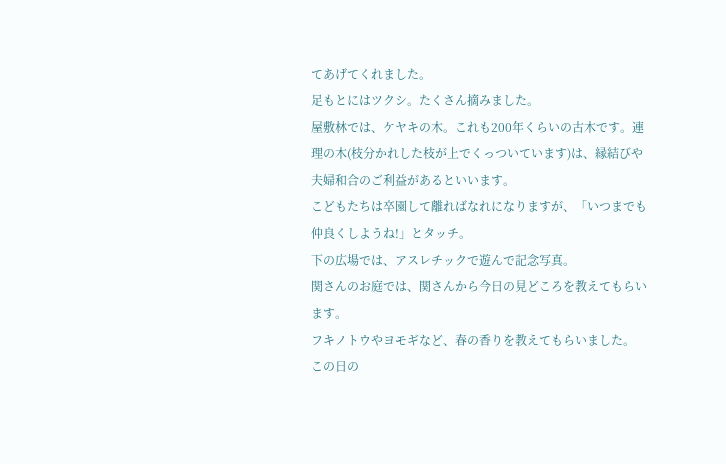てあげてくれました。
足もとにはツクシ。たくさん摘みました。
屋敷林では、ケヤキの木。これも200年くらいの古木です。連理の木(枝分かれした枝が上でくっついています)は、縁結びや夫婦和合のご利益があるといいます。
こどもたちは卒園して離ればなれになりますが、「いつまでも仲良くしようね!」とタッチ。
下の広場では、アスレチックで遊んで記念写真。
関さんのお庭では、関さんから今日の見どころを教えてもらいます。
フキノトウやヨモギなど、春の香りを教えてもらいました。
この日の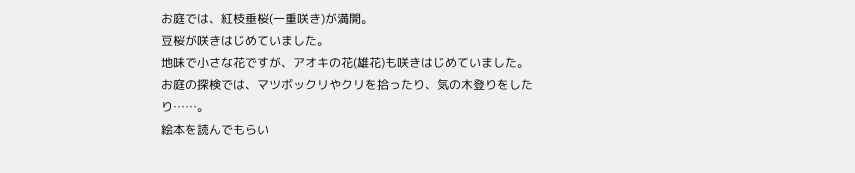お庭では、紅枝垂桜(一重咲き)が満開。
豆桜が咲きはじめていました。
地味で小さな花ですが、アオキの花(雄花)も咲きはじめていました。
お庭の探検では、マツボックリやクリを拾ったり、気の木登りをしたり……。
絵本を読んでもらい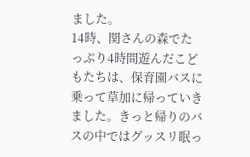ました。
14時、関さんの森でたっぷり4時間遊んだこどもたちは、保育園バスに乗って草加に帰っていきました。きっと帰りのバスの中ではグッスリ眠っ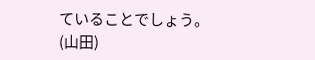ていることでしょう。
(山田)